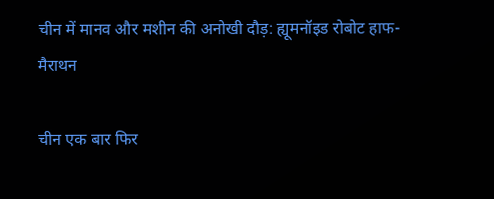चीन में मानव और मशीन की अनोखी दौड़: ह्यूमनॉइड रोबोट हाफ-मैराथन

चीन एक बार फिर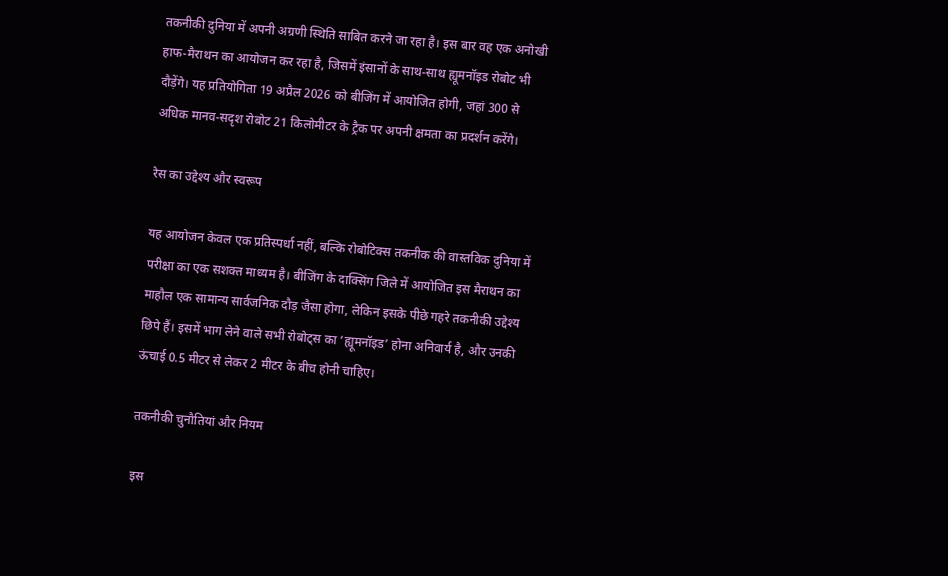तकनीकी दुनिया में अपनी अग्रणी स्थिति साबित करने जा रहा है। इस बार वह एक अनोखी हाफ-मैराथन का आयोजन कर रहा है, जिसमें इंसानों के साथ-साथ ह्यूमनॉइड रोबोट भी दौड़ेंगे। यह प्रतियोगिता 19 अप्रैल 2026 को बीजिंग में आयोजित होगी, जहां 300 से अधिक मानव-सदृश रोबोट 21 किलोमीटर के ट्रैक पर अपनी क्षमता का प्रदर्शन करेंगे।

रेस का उद्देश्य और स्वरूप

यह आयोजन केवल एक प्रतिस्पर्धा नहीं, बल्कि रोबोटिक्स तकनीक की वास्तविक दुनिया में परीक्षा का एक सशक्त माध्यम है। बीजिंग के दाक्सिंग जिले में आयोजित इस मैराथन का माहौल एक सामान्य सार्वजनिक दौड़ जैसा होगा, लेकिन इसके पीछे गहरे तकनीकी उद्देश्य छिपे हैं। इसमें भाग लेने वाले सभी रोबोट्स का ‘ह्यूमनॉइड’ होना अनिवार्य है, और उनकी ऊंचाई 0.5 मीटर से लेकर 2 मीटर के बीच होनी चाहिए।

तकनीकी चुनौतियां और नियम

इस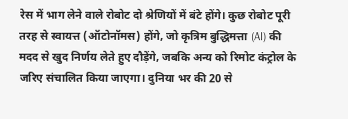रेस में भाग लेने वाले रोबोट दो श्रेणियों में बंटे होंगे। कुछ रोबोट पूरी तरह से स्वायत्त (ऑटोनॉमस) होंगे, जो कृत्रिम बुद्धिमत्ता (AI) की मदद से खुद निर्णय लेते हुए दौड़ेंगे, जबकि अन्य को रिमोट कंट्रोल के जरिए संचालित किया जाएगा। दुनिया भर की 20 से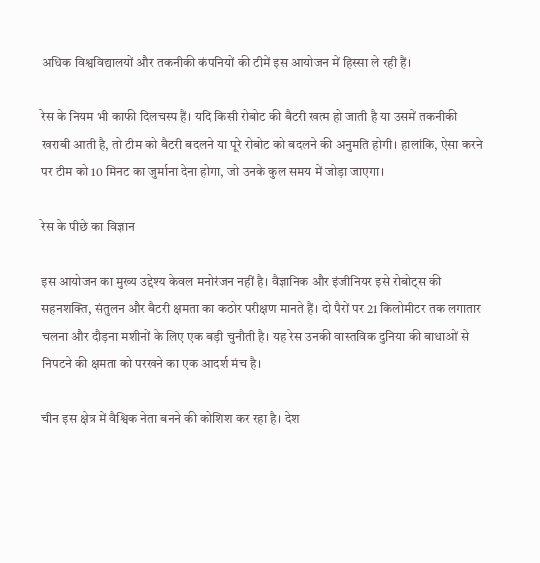अधिक विश्वविद्यालयों और तकनीकी कंपनियों की टीमें इस आयोजन में हिस्सा ले रही हैं।

रेस के नियम भी काफी दिलचस्प हैं। यदि किसी रोबोट की बैटरी खत्म हो जाती है या उसमें तकनीकी खराबी आती है, तो टीम को बैटरी बदलने या पूरे रोबोट को बदलने की अनुमति होगी। हालांकि, ऐसा करने पर टीम को 10 मिनट का जुर्माना देना होगा, जो उनके कुल समय में जोड़ा जाएगा।

रेस के पीछे का विज्ञान

इस आयोजन का मुख्य उद्देश्य केवल मनोरंजन नहीं है। वैज्ञानिक और इंजीनियर इसे रोबोट्स की सहनशक्ति, संतुलन और बैटरी क्षमता का कठोर परीक्षण मानते हैं। दो पैरों पर 21 किलोमीटर तक लगातार चलना और दौड़ना मशीनों के लिए एक बड़ी चुनौती है। यह रेस उनकी वास्तविक दुनिया की बाधाओं से निपटने की क्षमता को परखने का एक आदर्श मंच है।

चीन इस क्षेत्र में वैश्विक नेता बनने की कोशिश कर रहा है। देश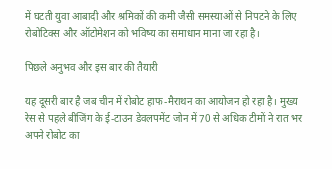में घटती युवा आबादी और श्रमिकों की कमी जैसी समस्याओं से निपटने के लिए रोबोटिक्स और ऑटोमेशन को भविष्य का समाधान माना जा रहा है।

पिछले अनुभव और इस बार की तैयारी

यह दूसरी बार है जब चीन में रोबोट हाफ-मैराथन का आयोजन हो रहा है। मुख्य रेस से पहले बीजिंग के ई-टाउन डेवलपमेंट जोन में 70 से अधिक टीमों ने रात भर अपने रोबोट का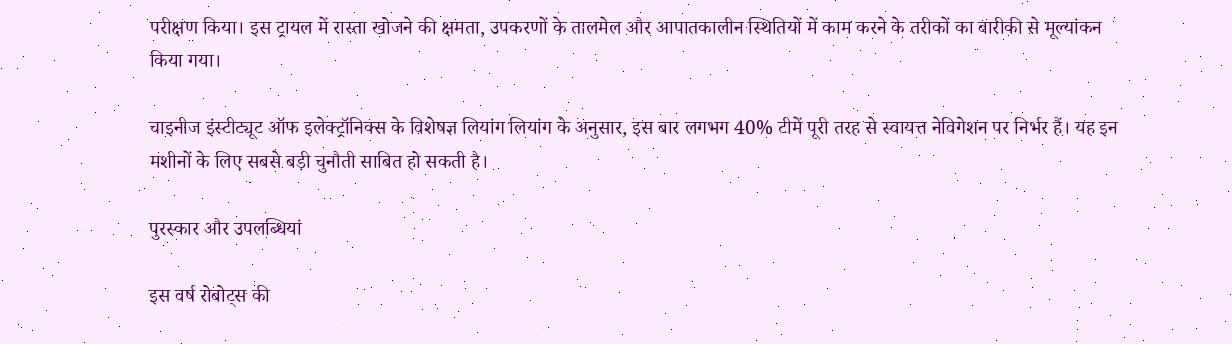परीक्षण किया। इस ट्रायल में रास्ता खोजने की क्षमता, उपकरणों के तालमेल और आपातकालीन स्थितियों में काम करने के तरीकों का बारीकी से मूल्यांकन किया गया।

चाइनीज इंस्टीट्यूट ऑफ इलेक्ट्रॉनिक्स के विशेषज्ञ लियांग लियांग के अनुसार, इस बार लगभग 40% टीमें पूरी तरह से स्वायत्त नेविगेशन पर निर्भर हैं। यह इन मशीनों के लिए सबसे बड़ी चुनौती साबित हो सकती है।

पुरस्कार और उपलब्धियां

इस वर्ष रोबोट्स की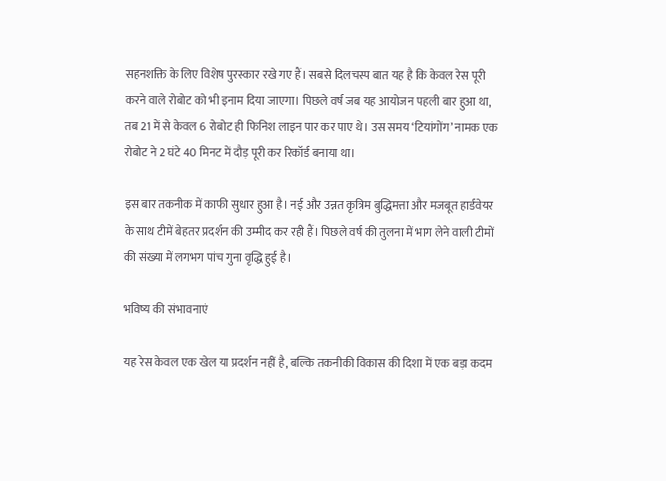सहनशक्ति के लिए विशेष पुरस्कार रखे गए हैं। सबसे दिलचस्प बात यह है कि केवल रेस पूरी करने वाले रोबोट को भी इनाम दिया जाएगा। पिछले वर्ष जब यह आयोजन पहली बार हुआ था, तब 21 में से केवल 6 रोबोट ही फिनिश लाइन पार कर पाए थे। उस समय ‘टियांगोंग’ नामक एक रोबोट ने 2 घंटे 40 मिनट में दौड़ पूरी कर रिकॉर्ड बनाया था।

इस बार तकनीक में काफी सुधार हुआ है। नई और उन्नत कृत्रिम बुद्धिमत्ता और मजबूत हार्डवेयर के साथ टीमें बेहतर प्रदर्शन की उम्मीद कर रही हैं। पिछले वर्ष की तुलना में भाग लेने वाली टीमों की संख्या में लगभग पांच गुना वृद्धि हुई है।

भविष्य की संभावनाएं

यह रेस केवल एक खेल या प्रदर्शन नहीं है, बल्कि तकनीकी विकास की दिशा में एक बड़ा कदम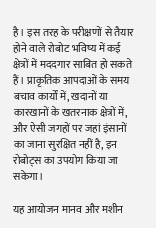है। इस तरह के परीक्षणों से तैयार होने वाले रोबोट भविष्य में कई क्षेत्रों में मददगार साबित हो सकते हैं। प्राकृतिक आपदाओं के समय बचाव कार्यों में, खदानों या कारखानों के खतरनाक क्षेत्रों में, और ऐसी जगहों पर जहां इंसानों का जाना सुरक्षित नहीं है, इन रोबोट्स का उपयोग किया जा सकेगा।

यह आयोजन मानव और मशीन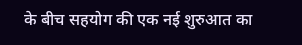के बीच सहयोग की एक नई शुरुआत का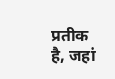प्रतीक है, जहां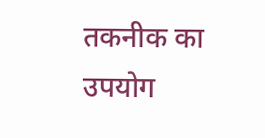तकनीक का उपयोग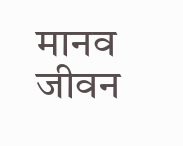मानव जीवन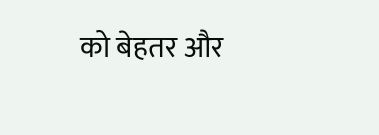को बेहतर और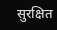सुरक्षित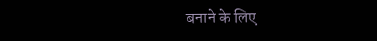बनाने के लिए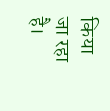किया जा रहा है।